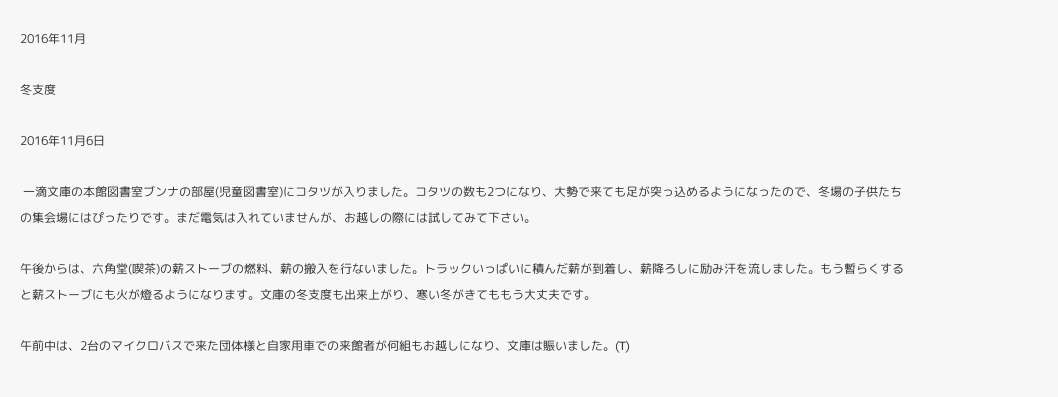2016年11月

冬支度

2016年11月6日

 一滴文庫の本館図書室ブンナの部屋(児童図書室)にコタツが入りました。コタツの数も2つになり、大勢で来ても足が突っ込めるようになったので、冬場の子供たちの集会場にはぴったりです。まだ電気は入れていませんが、お越しの際には試してみて下さい。

午後からは、六角堂(喫茶)の薪ストーブの燃料、薪の搬入を行ないました。トラックいっぱいに積んだ薪が到着し、薪降ろしに励み汗を流しました。もう暫らくすると薪ストーブにも火が燈るようになります。文庫の冬支度も出来上がり、寒い冬がきてももう大丈夫です。

午前中は、2台のマイクロバスで来た団体様と自家用車での来館者が何組もお越しになり、文庫は賑いました。(T)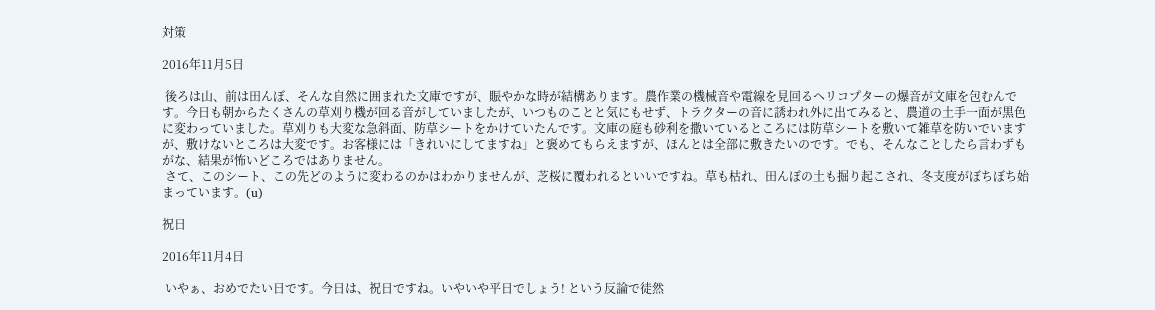対策

2016年11月5日

 後ろは山、前は田んぼ、そんな自然に囲まれた文庫ですが、賑やかな時が結構あります。農作業の機械音や電線を見回るヘリコプターの爆音が文庫を包むんです。今日も朝からたくさんの草刈り機が回る音がしていましたが、いつものことと気にもせず、トラクターの音に誘われ外に出てみると、農道の土手一面が黒色に変わっていました。草刈りも大変な急斜面、防草シートをかけていたんです。文庫の庭も砂利を撒いているところには防草シートを敷いて雑草を防いでいますが、敷けないところは大変です。お客様には「きれいにしてますね」と褒めてもらえますが、ほんとは全部に敷きたいのです。でも、そんなことしたら言わずもがな、結果が怖いどころではありません。
 さて、このシート、この先どのように変わるのかはわかりませんが、芝桜に覆われるといいですね。草も枯れ、田んぼの土も掘り起こされ、冬支度がぼちぼち始まっています。(u)

祝日

2016年11月4日

 いやぁ、おめでたい日です。今日は、祝日ですね。いやいや平日でしょう! という反論で徒然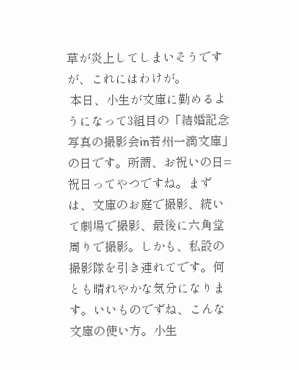草が炎上してしまいそうですが、これにはわけが。
 本日、小生が文庫に勤めるようになって3組目の「結婚記念写真の撮影会in若州一滴文庫」の日です。所謂、お祝いの日=祝日ってやつですね。まずは、文庫のお庭で撮影、続いて劇場で撮影、最後に六角堂周りで撮影。しかも、私設の撮影隊を引き連れてです。何とも晴れやかな気分になります。いいものでずね、こんな文庫の使い方。小生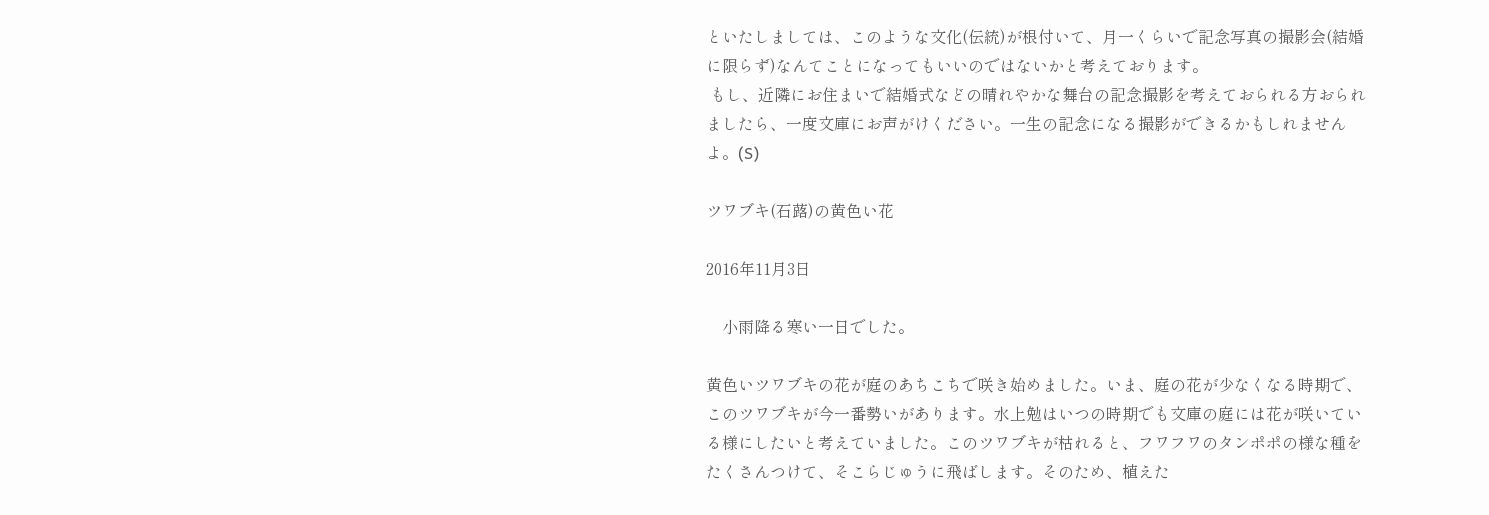といたしましては、このような文化(伝統)が根付いて、月一くらいで記念写真の撮影会(結婚に限らず)なんてことになってもいいのではないかと考えております。
 もし、近隣にお住まいで結婚式などの晴れやかな舞台の記念撮影を考えておられる方おられましたら、一度文庫にお声がけください。一生の記念になる撮影ができるかもしれませんよ。(S)

ツワブキ(石蕗)の黄色い花

2016年11月3日

    小雨降る寒い一日でした。

黄色いツワブキの花が庭のあちこちで咲き始めました。いま、庭の花が少なくなる時期で、このツワブキが今一番勢いがあります。水上勉はいつの時期でも文庫の庭には花が咲いている様にしたいと考えていました。このツワブキが枯れると、フワフワのタンポポの様な種をたくさんつけて、そこらじゅうに飛ばします。そのため、植えた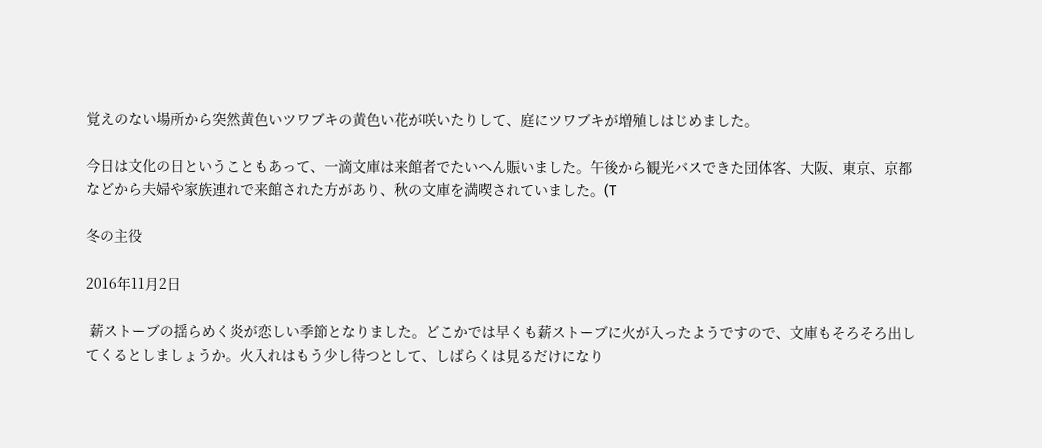覚えのない場所から突然黄色いツワブキの黄色い花が咲いたりして、庭にツワブキが増殖しはじめました。

今日は文化の日ということもあって、一滴文庫は来館者でたいへん賑いました。午後から観光バスできた団体客、大阪、東京、京都などから夫婦や家族連れで来館された方があり、秋の文庫を満喫されていました。(T

冬の主役

2016年11月2日

 薪ストーブの揺らめく炎が恋しい季節となりました。どこかでは早くも薪ストーブに火が入ったようですので、文庫もそろそろ出してくるとしましょうか。火入れはもう少し待つとして、しばらくは見るだけになり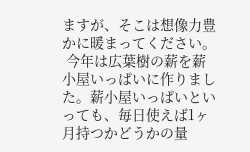ますが、そこは想像力豊かに暖まってください。
 今年は広葉樹の薪を薪小屋いっぱいに作りました。薪小屋いっぱいといっても、毎日使えば1ヶ月持つかどうかの量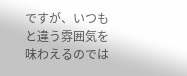ですが、いつもと違う雰囲気を味わえるのでは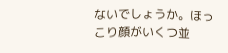ないでしょうか。ほっこり顔がいくつ並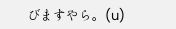びますやら。(u)